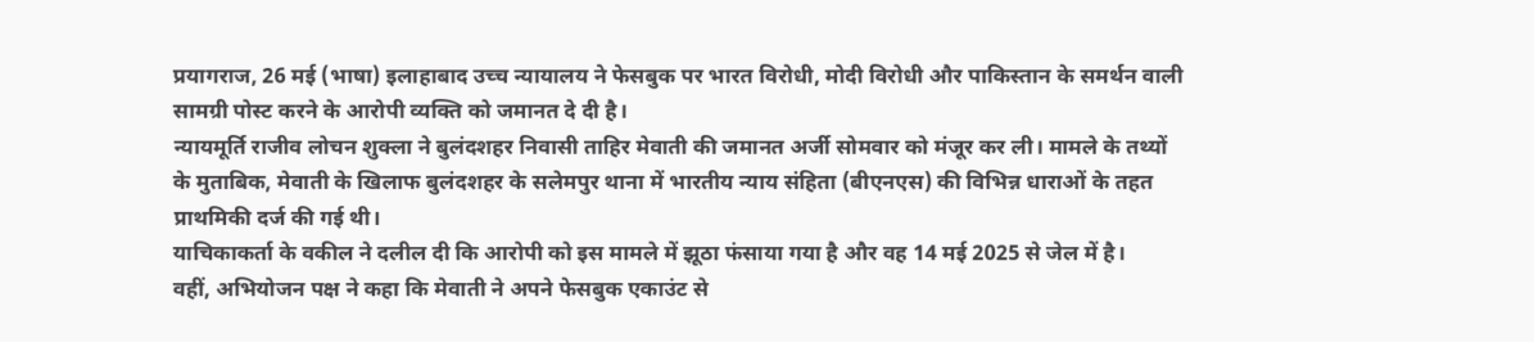प्रयागराज, 26 मई (भाषा) इलाहाबाद उच्च न्यायालय ने फेसबुक पर भारत विरोधी, मोदी विरोधी और पाकिस्तान के समर्थन वाली सामग्री पोस्ट करने के आरोपी व्यक्ति को जमानत दे दी है।
न्यायमूर्ति राजीव लोचन शुक्ला ने बुलंदशहर निवासी ताहिर मेवाती की जमानत अर्जी सोमवार को मंजूर कर ली। मामले के तथ्यों के मुताबिक, मेवाती के खिलाफ बुलंदशहर के सलेमपुर थाना में भारतीय न्याय संहिता (बीएनएस) की विभिन्न धाराओं के तहत प्राथमिकी दर्ज की गई थी।
याचिकाकर्ता के वकील ने दलील दी कि आरोपी को इस मामले में झूठा फंसाया गया है और वह 14 मई 2025 से जेल में है।
वहीं, अभियोजन पक्ष ने कहा कि मेवाती ने अपने फेसबुक एकाउंट से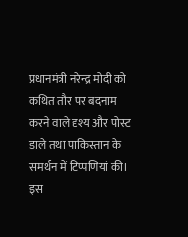प्रधानमंत्री नरेन्द्र मोदी को कथित तौर पर बदनाम करने वाले दृश्य और पोस्ट डाले तथा पाकिस्तान के समर्थन में टिप्पणियां की।
इस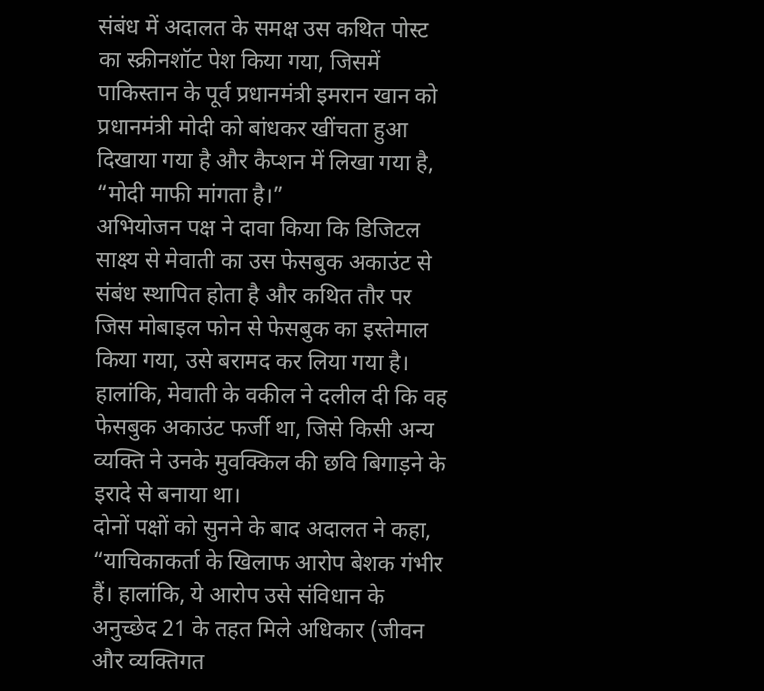संबंध में अदालत के समक्ष उस कथित पोस्ट का स्क्रीनशॉट पेश किया गया, जिसमें पाकिस्तान के पूर्व प्रधानमंत्री इमरान खान को प्रधानमंत्री मोदी को बांधकर खींचता हुआ दिखाया गया है और कैप्शन में लिखा गया है, “मोदी माफी मांगता है।”
अभियोजन पक्ष ने दावा किया कि डिजिटल साक्ष्य से मेवाती का उस फेसबुक अकाउंट से संबंध स्थापित होता है और कथित तौर पर जिस मोबाइल फोन से फेसबुक का इस्तेमाल किया गया, उसे बरामद कर लिया गया है।
हालांकि, मेवाती के वकील ने दलील दी कि वह फेसबुक अकाउंट फर्जी था, जिसे किसी अन्य व्यक्ति ने उनके मुवक्किल की छवि बिगाड़ने के इरादे से बनाया था।
दोनों पक्षों को सुनने के बाद अदालत ने कहा, “याचिकाकर्ता के खिलाफ आरोप बेशक गंभीर हैं। हालांकि, ये आरोप उसे संविधान के अनुच्छेद 21 के तहत मिले अधिकार (जीवन और व्यक्तिगत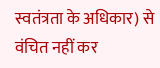स्वतंत्रता के अधिकार) से वंचित नहीं कर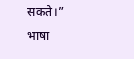सकते।”
भाषा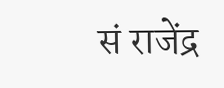सं राजेंद्र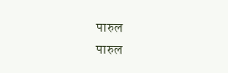पारुल
पारुल